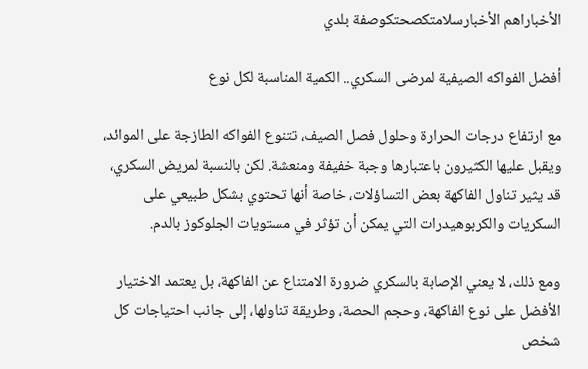الأخباراهم الأخبارسلامتكصحتكوصفة بلدي

أفضل الفواكه الصيفية لمرضى السكري.. الكمية المناسبة لكل نوع

مع ارتفاع درجات الحرارة وحلول فصل الصيف، تتنوع الفواكه الطازجة على الموائد، ويقبل عليها الكثيرون باعتبارها وجبة خفيفة ومنعشة. لكن بالنسبة لمريض السكري، قد يثير تناول الفاكهة بعض التساؤلات، خاصة أنها تحتوي بشكل طبيعي على السكريات والكربوهيدرات التي يمكن أن تؤثر في مستويات الجلوكوز بالدم.

ومع ذلك، لا يعني الإصابة بالسكري ضرورة الامتناع عن الفاكهة، بل يعتمد الاختيار الأفضل على نوع الفاكهة، وحجم الحصة، وطريقة تناولها، إلى جانب احتياجات كل شخص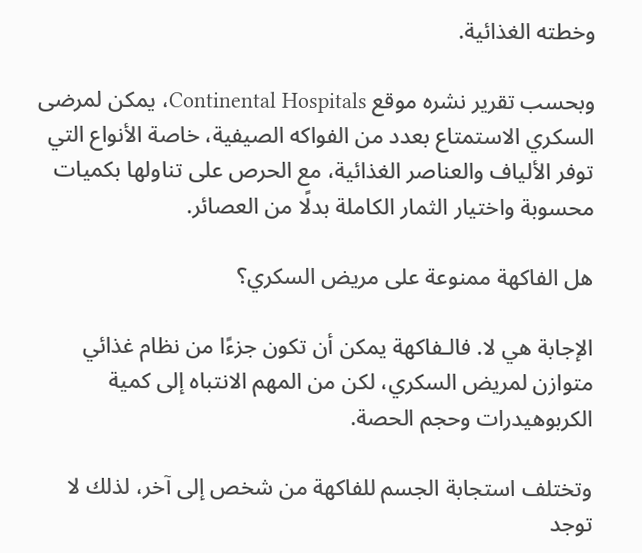وخطته الغذائية.

وبحسب تقرير نشره موقع Continental Hospitals، يمكن لمرضى السكري الاستمتاع بعدد من الفواكه الصيفية، خاصة الأنواع التي توفر الألياف والعناصر الغذائية، مع الحرص على تناولها بكميات محسوبة واختيار الثمار الكاملة بدلًا من العصائر.

هل الفاكهة ممنوعة على مريض السكري؟

الإجابة هي لا. فالـفاكهة يمكن أن تكون جزءًا من نظام غذائي متوازن لمريض السكري، لكن من المهم الانتباه إلى كمية الكربوهيدرات وحجم الحصة.

وتختلف استجابة الجسم للفاكهة من شخص إلى آخر، لذلك لا توجد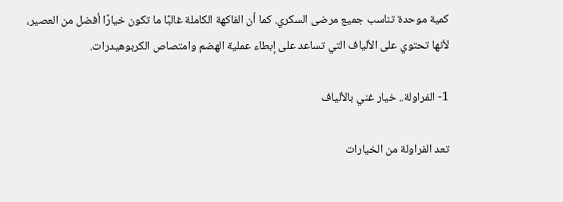كمية موحدة تناسب جميع مرضى السكري. كما أن الفاكهة الكاملة غالبًا ما تكون خيارًا أفضل من العصير، لأنها تحتوي على الألياف التي تساعد على إبطاء عملية الهضم وامتصاص الكربوهيدرات.

1- الفراولة.. خيار غني بالألياف

تعد الفراولة من الخيارات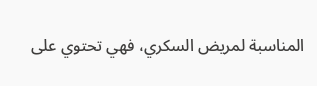المناسبة لمريض السكري، فهي تحتوي على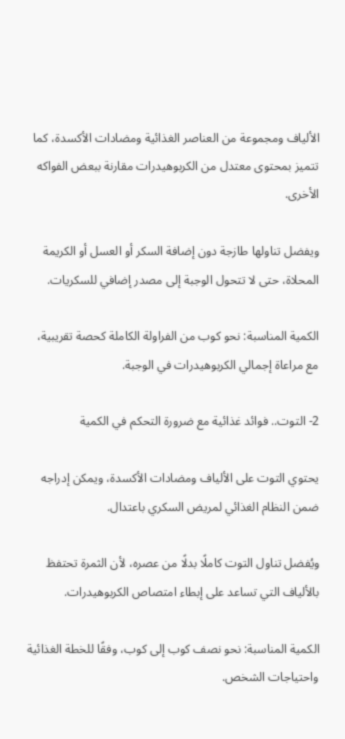الألياف ومجموعة من العناصر الغذائية ومضادات الأكسدة، كما تتميز بمحتوى معتدل من الكربوهيدرات مقارنة ببعض الفواكه الأخرى.

ويفضل تناولها طازجة دون إضافة السكر أو العسل أو الكريمة المحلاة، حتى لا تتحول الوجبة إلى مصدر إضافي للسكريات.

الكمية المناسبة: نحو كوب من الفراولة الكاملة كحصة تقريبية، مع مراعاة إجمالي الكربوهيدرات في الوجبة.

2- التوت.. فوائد غذائية مع ضرورة التحكم في الكمية

يحتوي التوت على الألياف ومضادات الأكسدة، ويمكن إدراجه ضمن النظام الغذائي لمريض السكري باعتدال.

ويُفضل تناول التوت كاملًا بدلًا من عصره، لأن الثمرة تحتفظ بالألياف التي تساعد على إبطاء امتصاص الكربوهيدرات.

الكمية المناسبة: نحو نصف كوب إلى كوب، وفقًا للخطة الغذائية واحتياجات الشخص.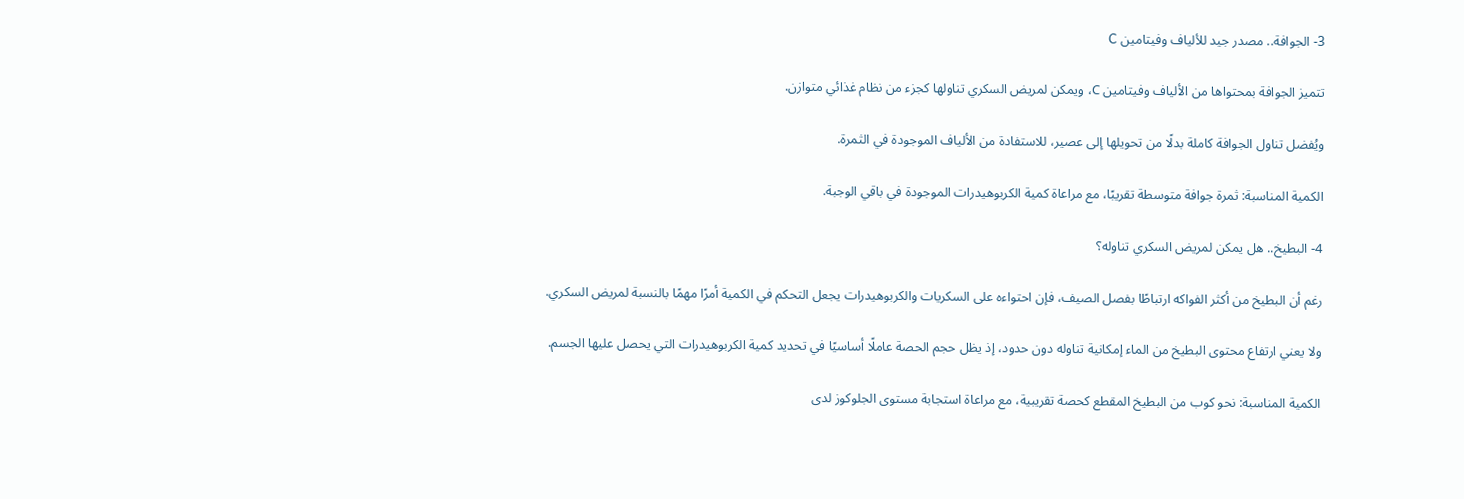3- الجوافة.. مصدر جيد للألياف وفيتامين C

تتميز الجوافة بمحتواها من الألياف وفيتامين C، ويمكن لمريض السكري تناولها كجزء من نظام غذائي متوازن.

ويُفضل تناول الجوافة كاملة بدلًا من تحويلها إلى عصير، للاستفادة من الألياف الموجودة في الثمرة.

الكمية المناسبة: ثمرة جوافة متوسطة تقريبًا، مع مراعاة كمية الكربوهيدرات الموجودة في باقي الوجبة.

4- البطيخ.. هل يمكن لمريض السكري تناوله؟

رغم أن البطيخ من أكثر الفواكه ارتباطًا بفصل الصيف، فإن احتواءه على السكريات والكربوهيدرات يجعل التحكم في الكمية أمرًا مهمًا بالنسبة لمريض السكري.

ولا يعني ارتفاع محتوى البطيخ من الماء إمكانية تناوله دون حدود، إذ يظل حجم الحصة عاملًا أساسيًا في تحديد كمية الكربوهيدرات التي يحصل عليها الجسم.

الكمية المناسبة: نحو كوب من البطيخ المقطع كحصة تقريبية، مع مراعاة استجابة مستوى الجلوكوز لدى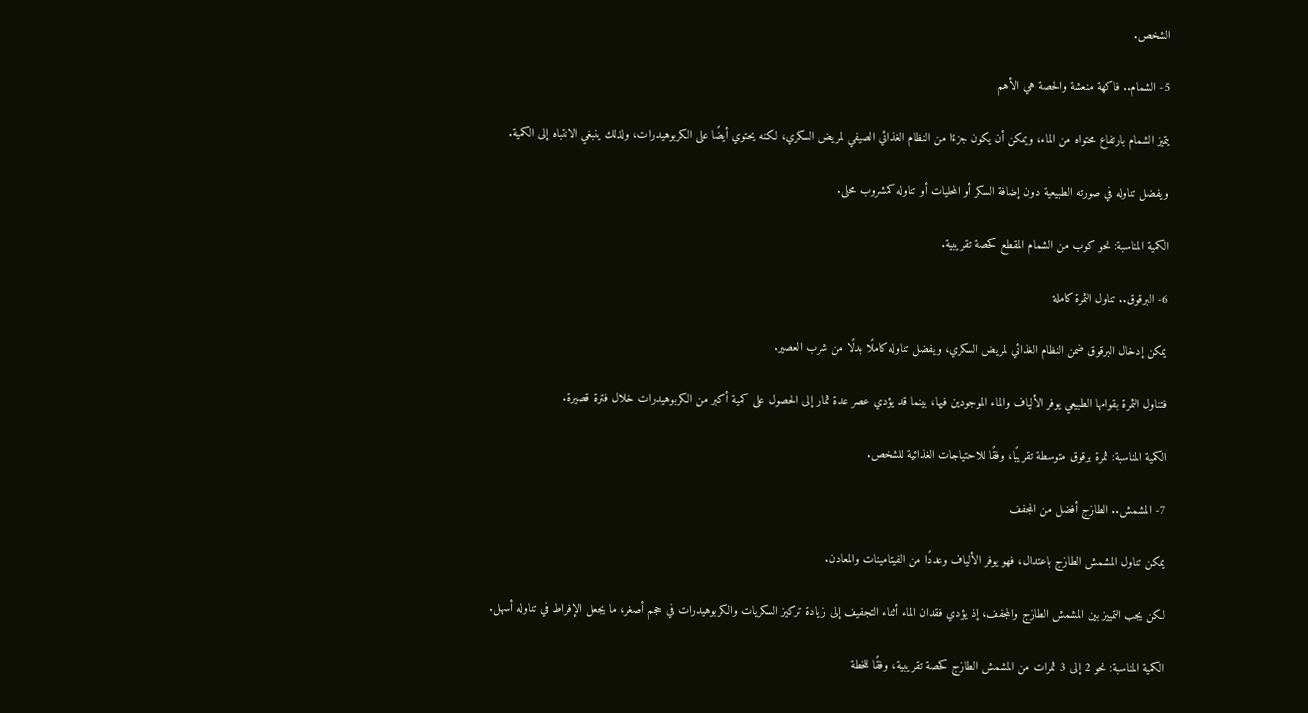الشخص.

5- الشمام.. فاكهة منعشة والحصة هي الأهم

يتميز الشمام بارتفاع محتواه من الماء، ويمكن أن يكون جزءًا من النظام الغذائي الصيفي لمريض السكري، لكنه يحتوي أيضًا على الكربوهيدرات، ولذلك ينبغي الانتباه إلى الكمية.

ويفضل تناوله في صورته الطبيعية دون إضافة السكر أو المحليات أو تناوله كمشروب محلى.

الكمية المناسبة: نحو كوب من الشمام المقطع كحصة تقريبية.

6- البرقوق.. تناول الثمرة كاملة

يمكن إدخال البرقوق ضمن النظام الغذائي لمريض السكري، ويفضل تناوله كاملًا بدلًا من شرب العصير.

فتناول الثمرة بقوامها الطبيعي يوفر الألياف والماء الموجودين فيها، بينما قد يؤدي عصر عدة ثمار إلى الحصول على كمية أكبر من الكربوهيدرات خلال فترة قصيرة.

الكمية المناسبة: ثمرة برقوق متوسطة تقريبًا، وفقًا للاحتياجات الغذائية للشخص.

7- المشمش.. الطازج أفضل من المجفف

يمكن تناول المشمش الطازج باعتدال، فهو يوفر الألياف وعددًا من الفيتامينات والمعادن.

لكن يجب التمييز بين المشمش الطازج والمجفف، إذ يؤدي فقدان الماء أثناء التجفيف إلى زيادة تركيز السكريات والكربوهيدرات في حجم أصغر، ما يجعل الإفراط في تناوله أسهل.

الكمية المناسبة: نحو 2 إلى 3 ثمرات من المشمش الطازج كحصة تقريبية، وفقًا للخطة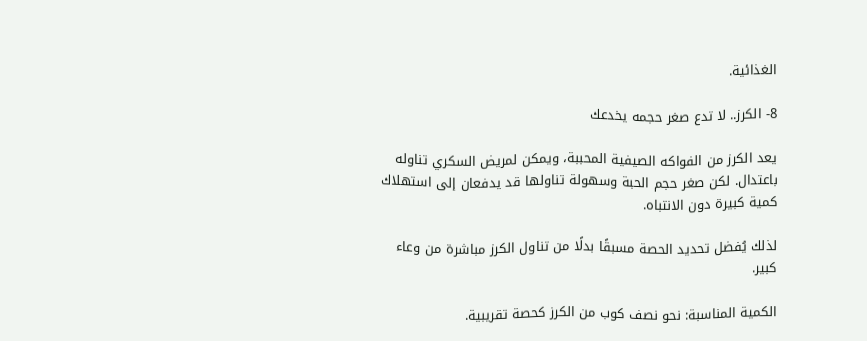الغذائية.

8- الكرز.. لا تدع صغر حجمه يخدعك

يعد الكرز من الفواكه الصيفية المحببة، ويمكن لمريض السكري تناوله باعتدال. لكن صغر حجم الحبة وسهولة تناولها قد يدفعان إلى استهلاك كمية كبيرة دون الانتباه.

لذلك يُفضل تحديد الحصة مسبقًا بدلًا من تناول الكرز مباشرة من وعاء كبير.

الكمية المناسبة: نحو نصف كوب من الكرز كحصة تقريبية.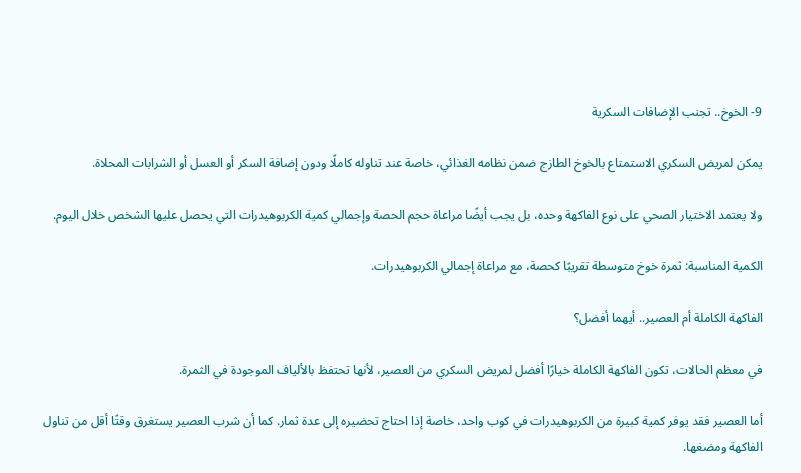9- الخوخ.. تجنب الإضافات السكرية

يمكن لمريض السكري الاستمتاع بالخوخ الطازج ضمن نظامه الغذائي، خاصة عند تناوله كاملًا ودون إضافة السكر أو العسل أو الشرابات المحلاة.

ولا يعتمد الاختيار الصحي على نوع الفاكهة وحده، بل يجب أيضًا مراعاة حجم الحصة وإجمالي كمية الكربوهيدرات التي يحصل عليها الشخص خلال اليوم.

الكمية المناسبة: ثمرة خوخ متوسطة تقريبًا كحصة، مع مراعاة إجمالي الكربوهيدرات.

الفاكهة الكاملة أم العصير.. أيهما أفضل؟

في معظم الحالات، تكون الفاكهة الكاملة خيارًا أفضل لمريض السكري من العصير، لأنها تحتفظ بالألياف الموجودة في الثمرة.

أما العصير فقد يوفر كمية كبيرة من الكربوهيدرات في كوب واحد، خاصة إذا احتاج تحضيره إلى عدة ثمار. كما أن شرب العصير يستغرق وقتًا أقل من تناول الفاكهة ومضغها.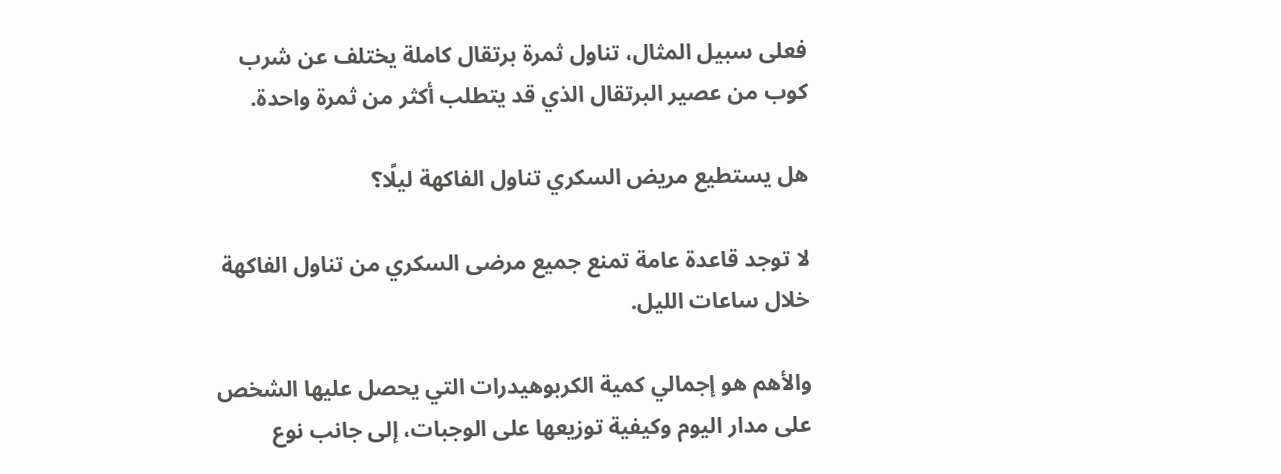فعلى سبيل المثال، تناول ثمرة برتقال كاملة يختلف عن شرب كوب من عصير البرتقال الذي قد يتطلب أكثر من ثمرة واحدة.

هل يستطيع مريض السكري تناول الفاكهة ليلًا؟

لا توجد قاعدة عامة تمنع جميع مرضى السكري من تناول الفاكهة خلال ساعات الليل.

والأهم هو إجمالي كمية الكربوهيدرات التي يحصل عليها الشخص على مدار اليوم وكيفية توزيعها على الوجبات، إلى جانب نوع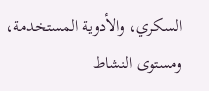السكري، والأدوية المستخدمة، ومستوى النشاط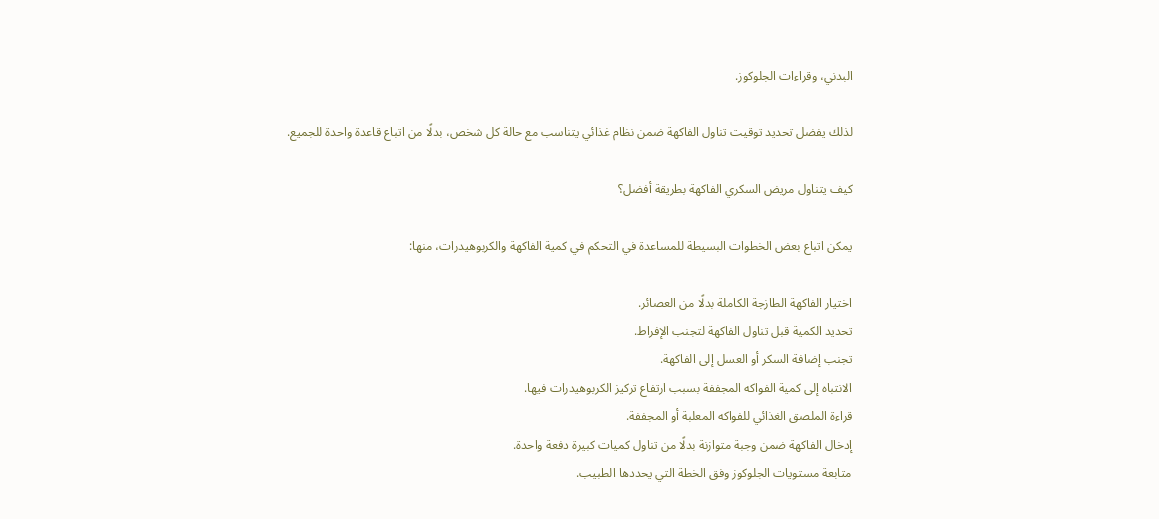البدني، وقراءات الجلوكوز.

لذلك يفضل تحديد توقيت تناول الفاكهة ضمن نظام غذائي يتناسب مع حالة كل شخص، بدلًا من اتباع قاعدة واحدة للجميع.

كيف يتناول مريض السكري الفاكهة بطريقة أفضل؟

يمكن اتباع بعض الخطوات البسيطة للمساعدة في التحكم في كمية الفاكهة والكربوهيدرات، منها:

اختيار الفاكهة الطازجة الكاملة بدلًا من العصائر.
تحديد الكمية قبل تناول الفاكهة لتجنب الإفراط.
تجنب إضافة السكر أو العسل إلى الفاكهة.
الانتباه إلى كمية الفواكه المجففة بسبب ارتفاع تركيز الكربوهيدرات فيها.
قراءة الملصق الغذائي للفواكه المعلبة أو المجففة.
إدخال الفاكهة ضمن وجبة متوازنة بدلًا من تناول كميات كبيرة دفعة واحدة.
متابعة مستويات الجلوكوز وفق الخطة التي يحددها الطبيب.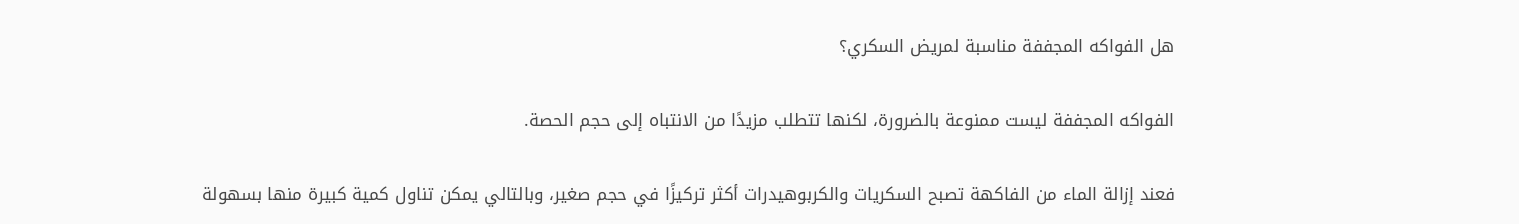هل الفواكه المجففة مناسبة لمريض السكري؟

الفواكه المجففة ليست ممنوعة بالضرورة، لكنها تتطلب مزيدًا من الانتباه إلى حجم الحصة.

فعند إزالة الماء من الفاكهة تصبح السكريات والكربوهيدرات أكثر تركيزًا في حجم صغير، وبالتالي يمكن تناول كمية كبيرة منها بسهولة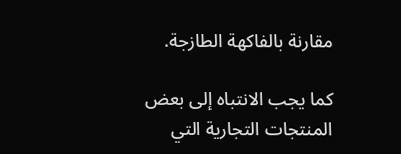مقارنة بالفاكهة الطازجة.

كما يجب الانتباه إلى بعض المنتجات التجارية التي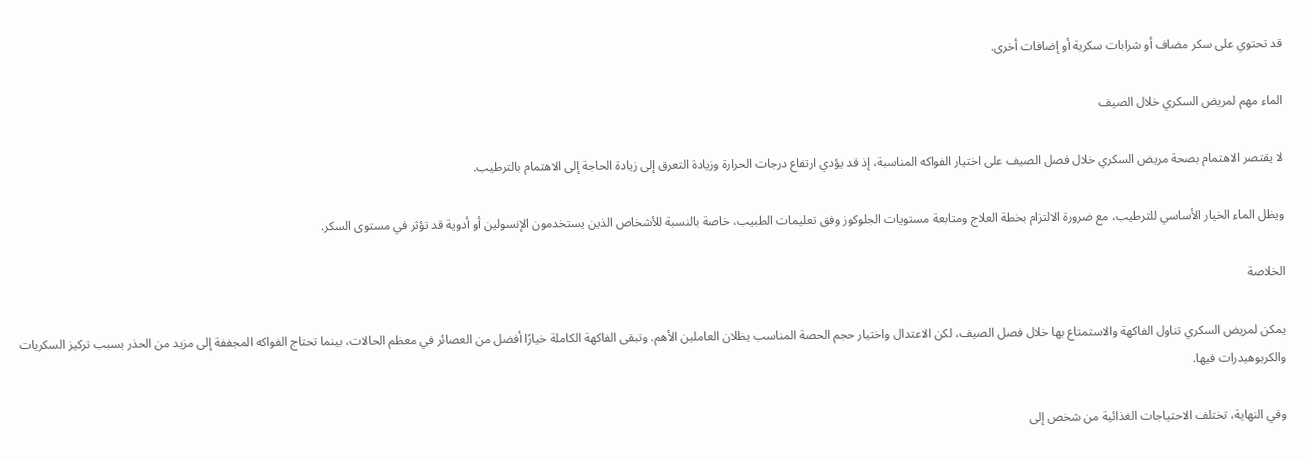قد تحتوي على سكر مضاف أو شرابات سكرية أو إضافات أخرى.

الماء مهم لمريض السكري خلال الصيف

لا يقتصر الاهتمام بصحة مريض السكري خلال فصل الصيف على اختيار الفواكه المناسبة، إذ قد يؤدي ارتفاع درجات الحرارة وزيادة التعرق إلى زيادة الحاجة إلى الاهتمام بالترطيب.

ويظل الماء الخيار الأساسي للترطيب، مع ضرورة الالتزام بخطة العلاج ومتابعة مستويات الجلوكوز وفق تعليمات الطبيب، خاصة بالنسبة للأشخاص الذين يستخدمون الإنسولين أو أدوية قد تؤثر في مستوى السكر.

الخلاصة

يمكن لمريض السكري تناول الفاكهة والاستمتاع بها خلال فصل الصيف، لكن الاعتدال واختيار حجم الحصة المناسب يظلان العاملين الأهم. وتبقى الفاكهة الكاملة خيارًا أفضل من العصائر في معظم الحالات، بينما تحتاج الفواكه المجففة إلى مزيد من الحذر بسبب تركيز السكريات والكربوهيدرات فيها.

وفي النهاية، تختلف الاحتياجات الغذائية من شخص إلى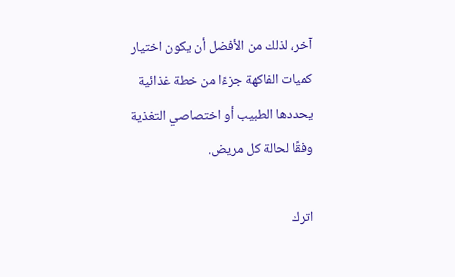آخر، لذلك من الأفضل أن يكون اختيار كميات الفاكهة جزءًا من خطة غذائية يحددها الطبيب أو اختصاصي التغذية وفقًا لحالة كل مريض.

اترك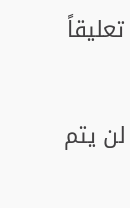تعليقاً

لن يتم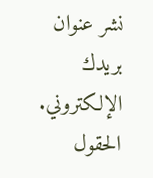نشر عنوان بريدك الإلكتروني. الحقول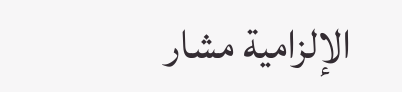الإلزامية مشار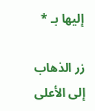إليها بـ *

زر الذهاب إلى الأعلى